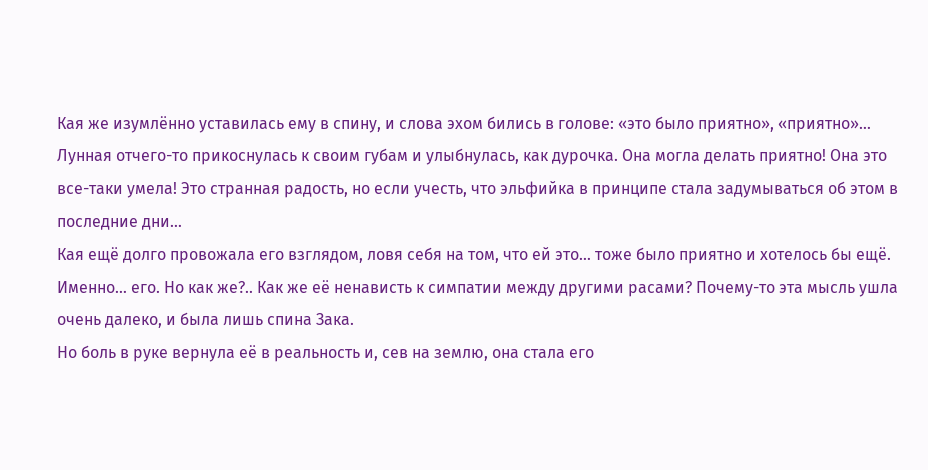Кая же изумлённо уставилась ему в спину, и слова эхом бились в голове: «это было приятно», «приятно»… Лунная отчего-то прикоснулась к своим губам и улыбнулась, как дурочка. Она могла делать приятно! Она это все-таки умела! Это странная радость, но если учесть, что эльфийка в принципе стала задумываться об этом в последние дни…
Кая ещё долго провожала его взглядом, ловя себя на том, что ей это… тоже было приятно и хотелось бы ещё. Именно… его. Но как же?.. Как же её ненависть к симпатии между другими расами? Почему-то эта мысль ушла очень далеко, и была лишь спина Зака.
Но боль в руке вернула её в реальность и, сев на землю, она стала его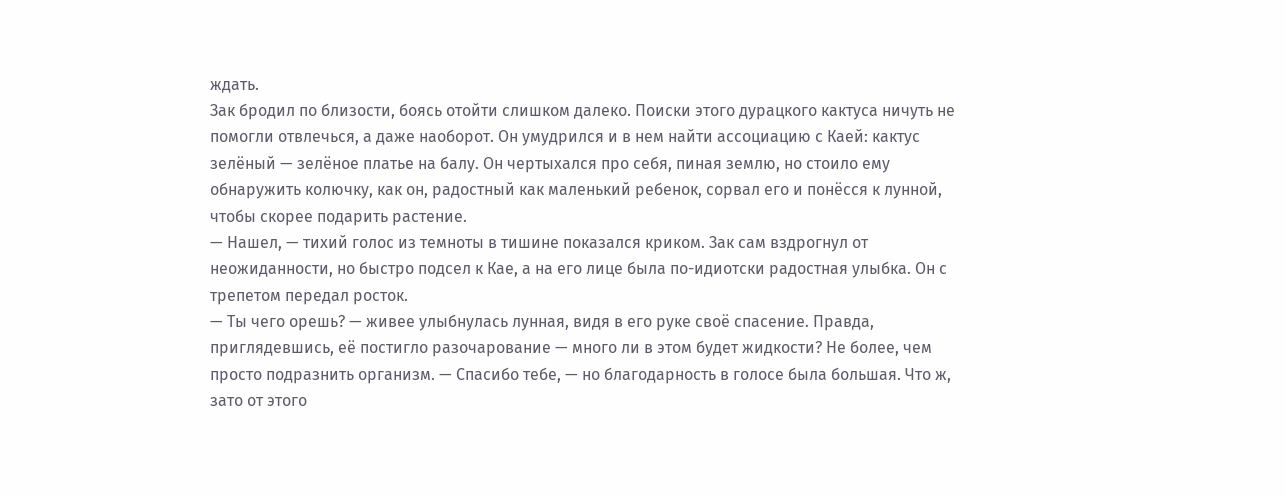ждать.
Зак бродил по близости, боясь отойти слишком далеко. Поиски этого дурацкого кактуса ничуть не помогли отвлечься, а даже наоборот. Он умудрился и в нем найти ассоциацию с Каей: кактус зелёный — зелёное платье на балу. Он чертыхался про себя, пиная землю, но стоило ему обнаружить колючку, как он, радостный как маленький ребенок, сорвал его и понёсся к лунной, чтобы скорее подарить растение.
— Нашел, — тихий голос из темноты в тишине показался криком. Зак сам вздрогнул от неожиданности, но быстро подсел к Кае, а на его лице была по-идиотски радостная улыбка. Он с трепетом передал росток.
— Ты чего орешь? — живее улыбнулась лунная, видя в его руке своё спасение. Правда, приглядевшись, её постигло разочарование — много ли в этом будет жидкости? Не более, чем просто подразнить организм. — Спасибо тебе, — но благодарность в голосе была большая. Что ж, зато от этого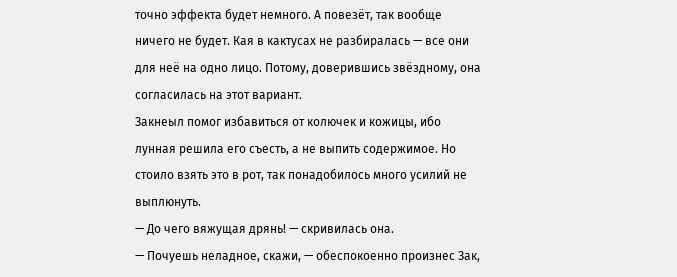точно эффекта будет немного. А повезёт, так вообще ничего не будет. Кая в кактусах не разбиралась — все они для неё на одно лицо. Потому, доверившись звёздному, она согласилась на этот вариант.
Закнеыл помог избавиться от колючек и кожицы, ибо лунная решила его съесть, а не выпить содержимое. Но стоило взять это в рот, так понадобилось много усилий не выплюнуть.
— До чего вяжущая дрянь! — скривилась она.
— Почуешь неладное, скажи, — обеспокоенно произнес Зак,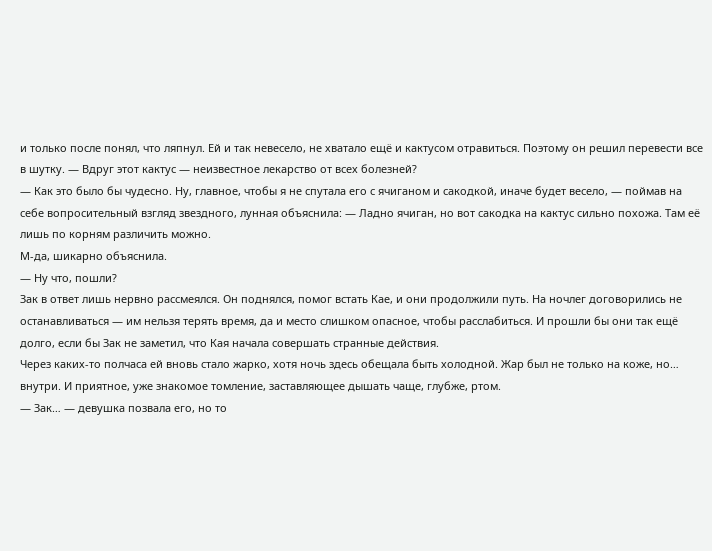и только после понял, что ляпнул. Ей и так невесело, не хватало ещё и кактусом отравиться. Поэтому он решил перевести все в шутку. — Вдруг этот кактус — неизвестное лекарство от всех болезней?
— Как это было бы чудесно. Ну, главное, чтобы я не спутала его с ячиганом и сакодкой, иначе будет весело, — поймав на себе вопросительный взгляд звездного, лунная объяснила: — Ладно ячиган, но вот сакодка на кактус сильно похожа. Там её лишь по корням различить можно.
М-да, шикарно объяснила.
— Ну что, пошли?
Зак в ответ лишь нервно рассмеялся. Он поднялся, помог встать Кае, и они продолжили путь. На ночлег договорились не останавливаться — им нельзя терять время, да и место слишком опасное, чтобы расслабиться. И прошли бы они так ещё долго, если бы Зак не заметил, что Кая начала совершать странные действия.
Через каких-то полчаса ей вновь стало жарко, хотя ночь здесь обещала быть холодной. Жар был не только на коже, но… внутри. И приятное, уже знакомое томление, заставляющее дышать чаще, глубже, ртом.
— Зак… — девушка позвала его, но то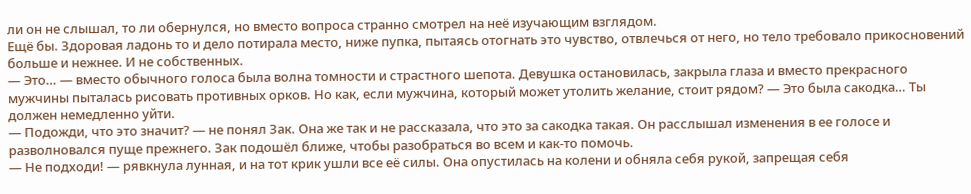ли он не слышал, то ли обернулся, но вместо вопроса странно смотрел на неё изучающим взглядом.
Ещё бы. Здоровая ладонь то и дело потирала место, ниже пупка, пытаясь отогнать это чувство, отвлечься от него, но тело требовало прикосновений больше и нежнее. И не собственных.
— Это… — вместо обычного голоса была волна томности и страстного шепота. Девушка остановилась, закрыла глаза и вместо прекрасного мужчины пыталась рисовать противных орков. Но как, если мужчина, который может утолить желание, стоит рядом? — Это была сакодка… Ты должен немедленно уйти.
— Подожди, что это значит? — не понял Зак. Она же так и не рассказала, что это за сакодка такая. Он расслышал изменения в ее голосе и разволновался пуще прежнего. Зак подошёл ближе, чтобы разобраться во всем и как-то помочь.
— Не подходи! — рявкнула лунная, и на тот крик ушли все её силы. Она опустилась на колени и обняла себя рукой, запрещая себя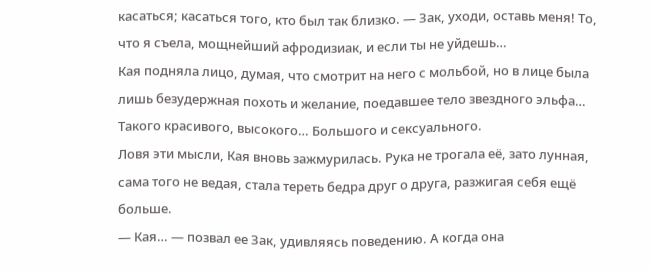касаться; касаться того, кто был так близко. — Зак, уходи, оставь меня! То, что я съела, мощнейший афродизиак, и если ты не уйдешь…
Кая подняла лицо, думая, что смотрит на него с мольбой, но в лице была лишь безудержная похоть и желание, поедавшее тело звездного эльфа… Такого красивого, высокого… Большого и сексуального.
Ловя эти мысли, Кая вновь зажмурилась. Рука не трогала её, зато лунная, сама того не ведая, стала тереть бедра друг о друга, разжигая себя ещё больше.
— Кая… — позвал ее Зак, удивляясь поведению. А когда она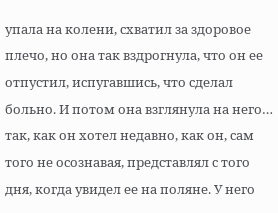упала на колени, схватил за здоровое плечо, но она так вздрогнула, что он ее отпустил, испугавшись, что сделал больно. И потом она взглянула на него… так, как он хотел недавно, как он, сам того не осознавая, представлял с того дня, когда увидел ее на поляне. У него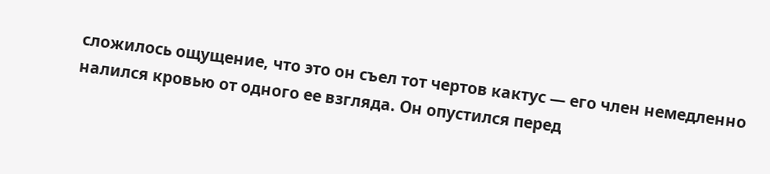сложилось ощущение, что это он съел тот чертов кактус — его член немедленно налился кровью от одного ее взгляда. Он опустился перед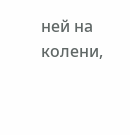ней на колени,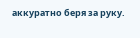аккуратно беря за руку.